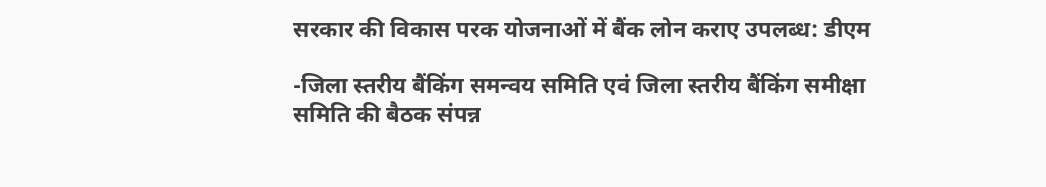सरकार की विकास परक योजनाओं में बैंक लोन कराए उपलब्ध: डीएम

-जिला स्तरीय बैंकिंग समन्वय समिति एवं जिला स्तरीय बैंकिंग समीक्षा समिति की बैठक संपन्न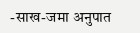-साख-जमा अनुपात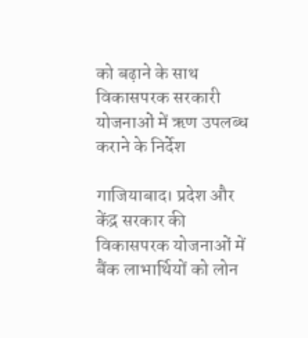को बढ़ाने के साथ विकासपरक सरकारी योजनाओं में ऋण उपलब्ध कराने के निर्देश

गाजियाबाद। प्रदेश और केंद्र सरकार की विकासपरक योजनाओं में बैंक लाभार्थियों को लोन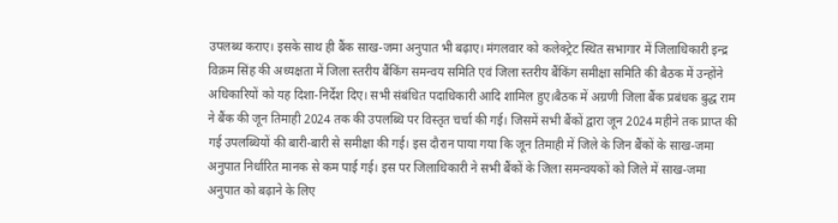उपलब्ध कराए। इसके साथ ही बैंक साख-जमा अनुपात भी बढ़ाए। मंगलवार को कलेक्ट्रेट स्थित सभागार में जिलाधिकारी इन्द्र विक्रम सिंह की अध्यक्षता में जिला स्तरीय बैंकिंग समन्वय समिति एवं जिला स्तरीय बैंकिंग समीक्षा समिति की बैठक में उन्होंने अधिकारियों को यह दिशा-निर्देश दिए। सभी संबंधित पदाधिकारी आदि शामिल हुए।बैठक में अग्रणी जिला बैंक प्रबंधक बुद्ध राम ने बैंक की जून तिमाही 2024 तक की उपलब्धि पर विस्तृत चर्चा की गई। जिसमें सभी बैंकों द्वारा जून 2024 महीने तक प्राप्त की गई उपलब्धियों की बारी-बारी से समीक्षा की गई। इस दौरान पाया गया कि जून तिमाही में जिले के जिन बैंकों के साख-जमा अनुपात निर्धारित मानक से कम पाई गई। इस पर जिलाधिकारी ने सभी बैंकों के जिला समन्वयकों को जिले में साख-जमा अनुपात को बढ़ाने के लिए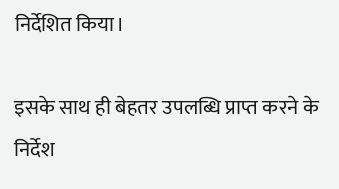निर्देशित किया।

इसके साथ ही बेहतर उपलब्धि प्राप्त करने के निर्देश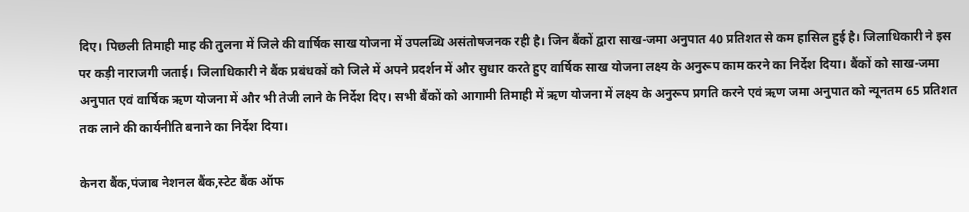दिए। पिछली तिमाही माह की तुलना में जिले की वार्षिक साख योजना में उपलब्धि असंतोषजनक रही है। जिन बैंकों द्वारा साख-जमा अनुपात 40 प्रतिशत से कम हासिल हुई है। जिलाधिकारी ने इस पर कड़ी नाराजगी जताई। जिलाधिकारी ने बैंक प्रबंधकों को जिले में अपने प्रदर्शन में और सुधार करते हुए वार्षिक साख योजना लक्ष्य के अनुरूप काम करने का निर्देश दिया। बैंकों को साख-जमा अनुपात एवं वार्षिक ऋण योजना में और भी तेजी लाने के निर्देश दिए। सभी बैंकों को आगामी तिमाही में ऋण योजना में लक्ष्य के अनुरूप प्रगति करने एवं ऋण जमा अनुपात को न्यूनतम 65 प्रतिशत तक लाने की कार्यनीति बनाने का निर्देश दिया।

केनरा बैंक,पंजाब नेशनल बैंक,स्टेट बैंक ऑफ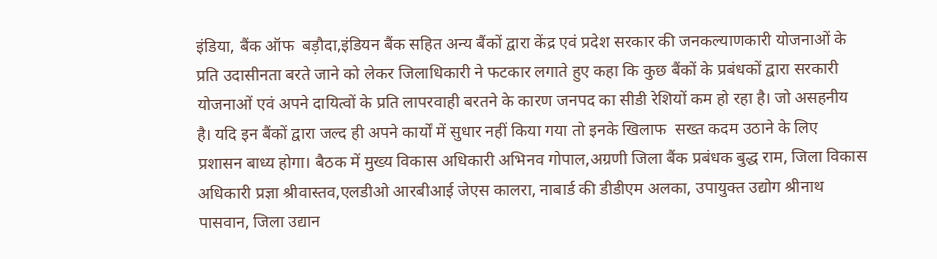इंडिया, बैंक ऑफ  बड़ौदा,इंडियन बैंक सहित अन्य बैंकों द्वारा केंद्र एवं प्रदेश सरकार की जनकल्याणकारी योजनाओं के प्रति उदासीनता बरते जाने को लेकर जिलाधिकारी ने फटकार लगाते हुए कहा कि कुछ बैंकों के प्रबंधकों द्वारा सरकारी योजनाओं एवं अपने दायित्वों के प्रति लापरवाही बरतने के कारण जनपद का सीडी रेशियों कम हो रहा है। जो असहनीय है। यदि इन बैंकों द्वारा जल्द ही अपने कार्यों में सुधार नहीं किया गया तो इनके खिलाफ  सख्त कदम उठाने के लिए प्रशासन बाध्य होगा। बैठक में मुख्य विकास अधिकारी अभिनव गोपाल,अग्रणी जिला बैंक प्रबंधक बुद्ध राम, जिला विकास अधिकारी प्रज्ञा श्रीवास्तव,एलडीओ आरबीआई जेएस कालरा, नाबार्ड की डीडीएम अलका, उपायुक्त उद्योग श्रीनाथ पासवान, जिला उद्यान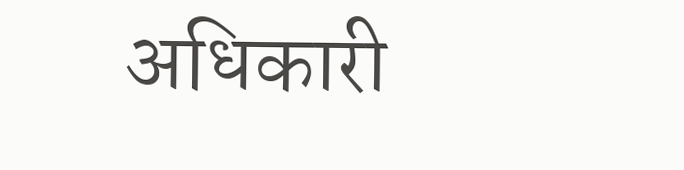अधिकारी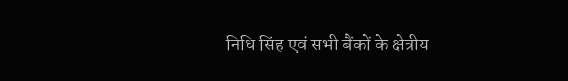निधि सिंह एवं सभी बैंकों के क्षेत्रीय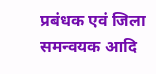प्रबंधक एवं जिला समन्वयक आदि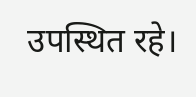उपस्थित रहे।